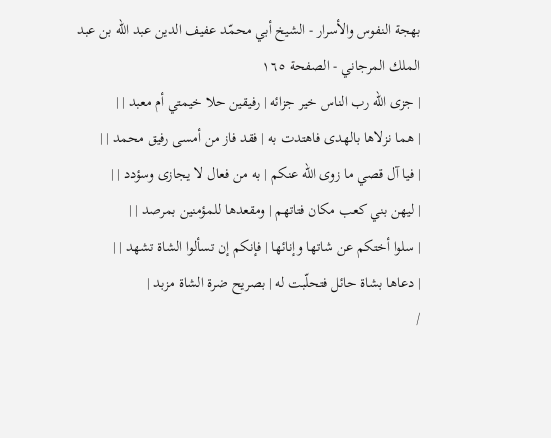بهجة النفوس والأسرار - الشيخ أبي محمّد عفيف الدين عبد الله بن عبد الملك المرجاني - الصفحة ١٦٥
| جزى الله رب الناس خير جزائه | رفيقين حلا خيمتي أم معبد | |
| هما نزلاها بالهدى فاهتدت به | فقد فاز من أمسى رفيق محمد | |
| فيا آل قصي ما زوى الله عنكم | به من فعال لا يجازى وسؤدد | |
| ليهن بني كعب مكان فتاتهم | ومقعدها للمؤمنين بمرصد | |
| سلوا أختكم عن شاتها وإنائها | فإنكم إن تسألوا الشاة تشهد | |
| دعاها بشاة حائل فتحلّبت له | بصريح ضرة الشاة مزبد |
/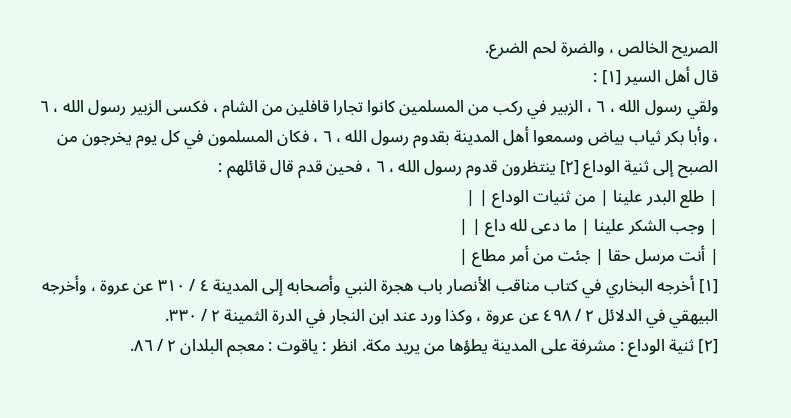الصريح الخالص ، والضرة لحم الضرع.
قال أهل السير [١] :
ولقي رسول الله ، ٦ ، الزبير في ركب من المسلمين كانوا تجارا قافلين من الشام ، فكسى الزبير رسول الله ، ٦ ، وأبا بكر ثياب بياض وسمعوا أهل المدينة بقدوم رسول الله ، ٦ ، فكان المسلمون في كل يوم يخرجون من الصبح إلى ثنية الوداع [٢] ينتظرون قدوم رسول الله ، ٦ ، فحين قدم قال قائلهم :
| طلع البدر علينا | من ثنيات الوداع | |
| وجب الشكر علينا | ما دعى لله داع | |
| أنت مرسل حقا | جئت من أمر مطاع |
[١] أخرجه البخاري في كتاب مناقب الأنصار باب هجرة النبي وأصحابه إلى المدينة ٤ / ٣١٠ عن عروة ، وأخرجه البيهقي في الدلائل ٢ / ٤٩٨ عن عروة ، وكذا ورد عند ابن النجار في الدرة الثمينة ٢ / ٣٣٠.
[٢] ثنية الوداع : مشرفة على المدينة يطؤها من يريد مكة. انظر : ياقوت : معجم البلدان ٢ / ٨٦.